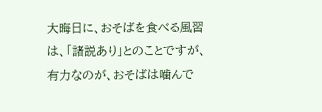大晦日に、おそばを食べる風習は、「諸説あり」とのことですが、有力なのが、おそばは噛んで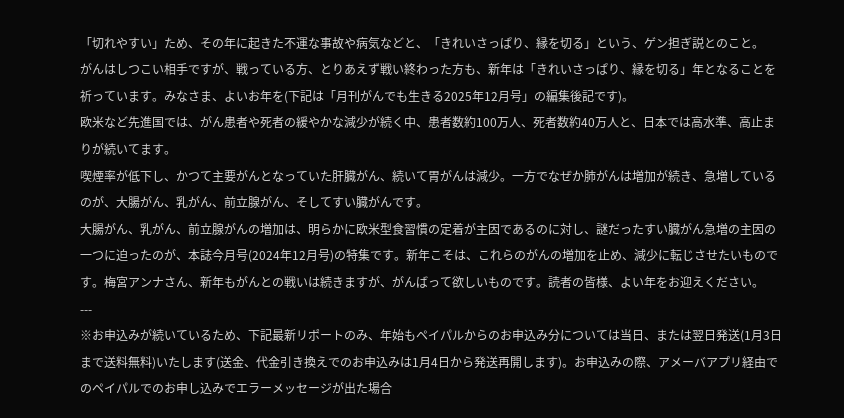「切れやすい」ため、その年に起きた不運な事故や病気などと、「きれいさっぱり、縁を切る」という、ゲン担ぎ説とのこと。
がんはしつこい相手ですが、戦っている方、とりあえず戦い終わった方も、新年は「きれいさっぱり、縁を切る」年となることを祈っています。みなさま、よいお年を(下記は「月刊がんでも生きる2025年12月号」の編集後記です)。
欧米など先進国では、がん患者や死者の緩やかな減少が続く中、患者数約100万人、死者数約40万人と、日本では高水準、高止まりが続いてます。
喫煙率が低下し、かつて主要がんとなっていた肝臓がん、続いて胃がんは減少。一方でなぜか肺がんは増加が続き、急増しているのが、大腸がん、乳がん、前立腺がん、そしてすい臓がんです。
大腸がん、乳がん、前立腺がんの増加は、明らかに欧米型食習慣の定着が主因であるのに対し、謎だったすい臓がん急増の主因の一つに迫ったのが、本誌今月号(2024年12月号)の特集です。新年こそは、これらのがんの増加を止め、減少に転じさせたいものです。梅宮アンナさん、新年もがんとの戦いは続きますが、がんばって欲しいものです。読者の皆様、よい年をお迎えください。
---
※お申込みが続いているため、下記最新リポートのみ、年始もペイパルからのお申込み分については当日、または翌日発送(1月3日まで送料無料)いたします(送金、代金引き換えでのお申込みは1月4日から発送再開します)。お申込みの際、アメーバアプリ経由でのペイパルでのお申し込みでエラーメッセージが出た場合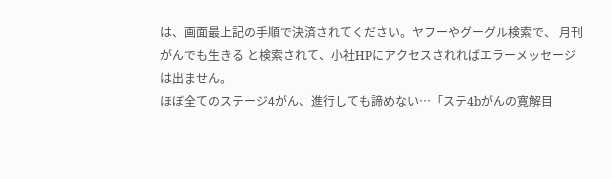は、画面最上記の手順で決済されてください。ヤフーやグーグル検索で、 月刊がんでも生きる と検索されて、小社HPにアクセスされればエラーメッセージは出ません。
ほぼ全てのステージ4がん、進行しても諦めない…「ステ4bがんの寛解目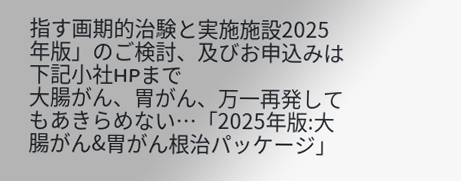指す画期的治験と実施施設2025年版」のご検討、及びお申込みは下記小社HPまで
大腸がん、胃がん、万一再発してもあきらめない…「2025年版:大腸がん&胃がん根治パッケージ」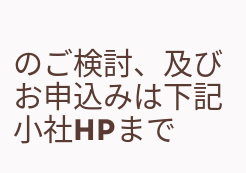のご検討、及びお申込みは下記小社HPまで